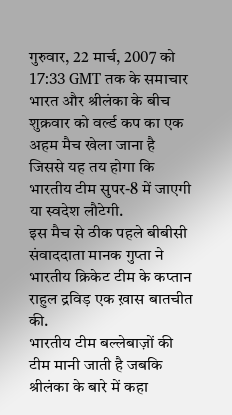गुरुवार, 22 मार्च, 2007 को 17:33 GMT तक के समाचार
भारत और श्रीलंका के बीच शुक्रवार को वर्ल्ड कप का एक अहम मैच खेला जाना है जिससे यह तय होगा कि भारतीय टीम सुपर-8 में जाएगी या स्वदेश लौटेगी.
इस मैच से ठीक पहले बीबीसी संवाददाता मानक गुप्ता ने भारतीय क्रिकेट टीम के कप्तान राहुल द्रविड़ एक ख़ास बातचीत की.
भारतीय टीम बल्लेबाज़ों की टीम मानी जाती है जबकि श्रीलंका के बारे में कहा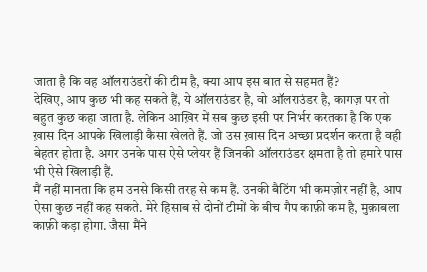जाता है कि वह ऑलराउंडरों की टीम है, क्या आप इस बात से सहमत हैं?
देखिए, आप कुछ भी कह सकते हैं, ये ऑलराउंडर है, वो ऑलराउंडर है, कागज़ पर तो बहुत कुछ कहा जाता है. लेकिन आख़िर में सब कुछ इसी पर निर्भर करतका है कि एक ख़ास दिन आपके खिलाड़ी कैसा खेलते हैं. जो उस ख़ास दिन अच्छा प्रदर्शन करता है वही बेहतर होता है. अगर उनके पास ऐसे प्लेयर हैं जिनकी ऑलराउंडर क्षमता है तो हमारे पास भी ऐसे खिलाड़ी हैं.
मैं नहीं मानता कि हम उनसे किसी तरह से कम हैं. उनकी बैटिंग भी कमज़ोर नहीं है, आप ऐसा कुछ नहीं कह सकते. मेरे हिसाब से दोनों टीमों के बीच गैप काफ़ी कम है, मुक़ाबला काफ़ी कड़ा होगा. जैसा मैंने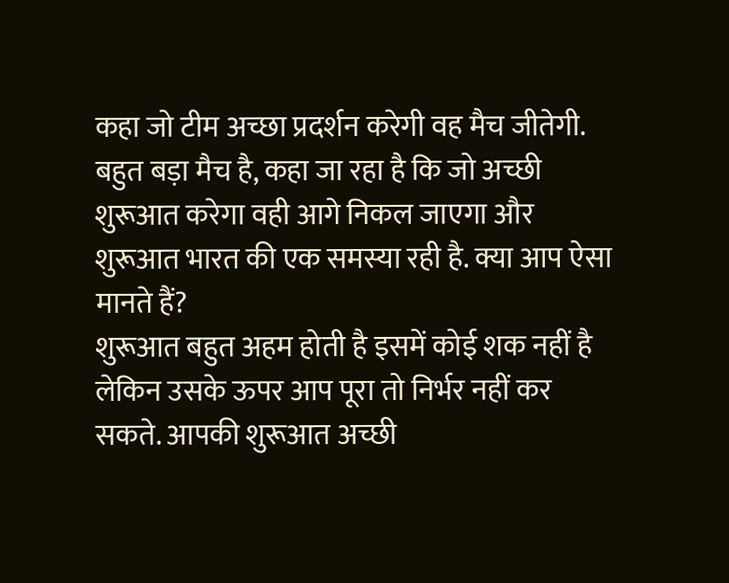कहा जो टीम अच्छा प्रदर्शन करेगी वह मैच जीतेगी.
बहुत बड़ा मैच है, कहा जा रहा है कि जो अच्छी शुरूआत करेगा वही आगे निकल जाएगा और शुरूआत भारत की एक समस्या रही है. क्या आप ऐसा मानते हैं?
शुरूआत बहुत अहम होती है इसमें कोई शक नहीं है लेकिन उसके ऊपर आप पूरा तो निर्भर नहीं कर सकते. आपकी शुरूआत अच्छी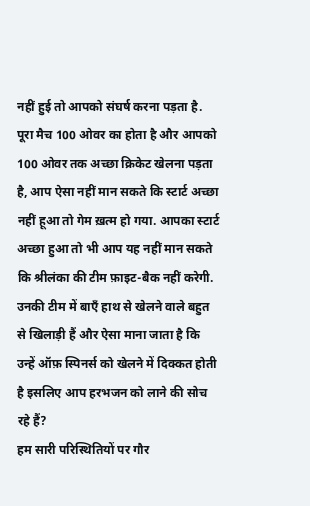नहीं हुई तो आपको संघर्ष करना पड़ता है. पूरा मैच 100 ओवर का होता है और आपको 100 ओवर तक अच्छा क्रिकेट खेलना पड़ता है, आप ऐसा नहीं मान सकते कि स्टार्ट अच्छा नहीं हूआ तो गेम ख़त्म हो गया. आपका स्टार्ट अच्छा हुआ तो भी आप यह नहीं मान सकते कि श्रीलंका की टीम फ़ाइट-बैक नहीं करेगी.
उनकी टीम में बाएँ हाथ से खेलने वाले बहुत से खिलाड़ी हैं और ऐसा माना जाता है कि उन्हें ऑफ़ स्पिनर्स को खेलने में दिक्कत होती है इसलिए आप हरभजन को लाने की सोच रहे हैं?
हम सारी परिस्थितियों पर गौर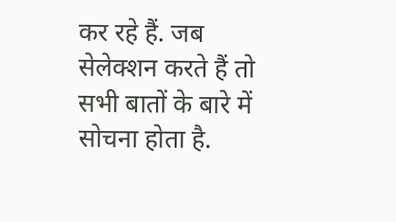कर रहे हैं. जब सेलेक्शन करते हैं तो सभी बातों के बारे में सोचना होता है.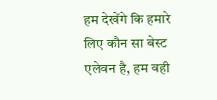हम देखेंगे कि हमारे लिए कौन सा बेस्ट एलेवन है, हम वही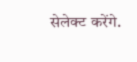सेलेक्ट करेंगे.